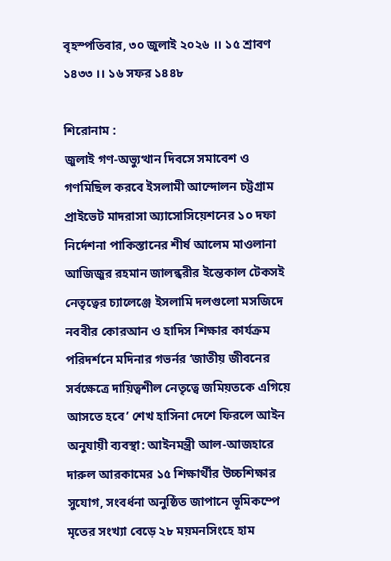বৃহস্পতিবার, ৩০ জুলাই ২০২৬ ।। ১৫ শ্রাবণ ১৪৩৩ ।। ১৬ সফর ১৪৪৮

শিরোনাম :
জুলাই গণ-অভ্যুত্থান দিবসে সমাবেশ ও গণমিছিল করবে ইসলামী আন্দোলন চট্টগ্রাম প্রাইভেট মাদরাসা অ্যাসোসিয়েশনের ১০ দফা নির্দেশনা পাকিস্তানের শীর্ষ আলেম মাওলানা আজিজুর রহমান জালন্ধরীর ইন্তেকাল টেকসই নেতৃত্বের চ্যালেঞ্জে ইসলামি দলগুলো মসজিদে নববীর কোরআন ও হাদিস শিক্ষার কার্যক্রম পরিদর্শনে মদিনার গভর্নর ‘জাতীয় জীবনের সর্বক্ষেত্রে দায়িত্বশীল নেতৃত্বে জমিয়তকে এগিয়ে আসতে হবে’ শেখ হাসিনা দেশে ফিরলে আইন অনুযায়ী ব্যবস্থা: আইনমন্ত্রী আল-আজহারে দারুল আরকামের ১৫ শিক্ষার্থীর উচ্চশিক্ষার সুযোগ, সংবর্ধনা অনুষ্ঠিত জাপানে ভূমিকম্পে মৃতের সংখ্যা বেড়ে ২৮ ময়মনসিংহে হাম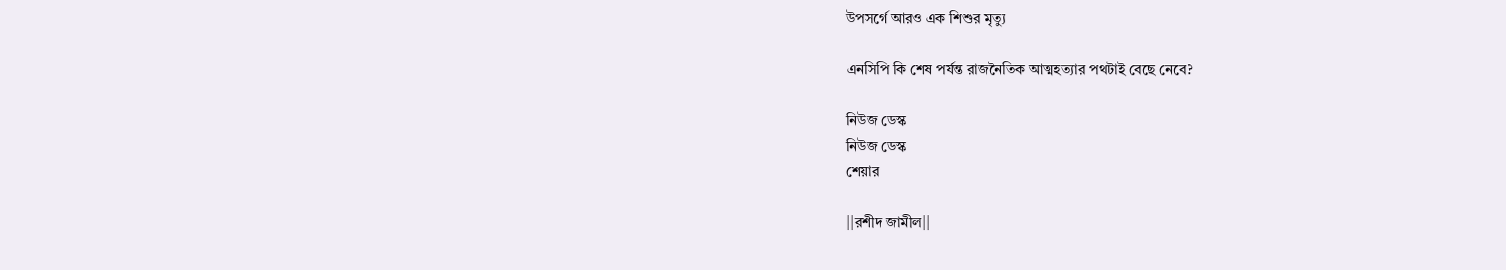উপসর্গে আরও এক শিশুর মৃত্যু

এনসিপি কি শেষ পর্যন্ত রাজনৈতিক আত্মহত্যার পথটাই বেছে নেবে?

নিউজ ডেস্ক
নিউজ ডেস্ক
শেয়ার

||রশীদ জামীল||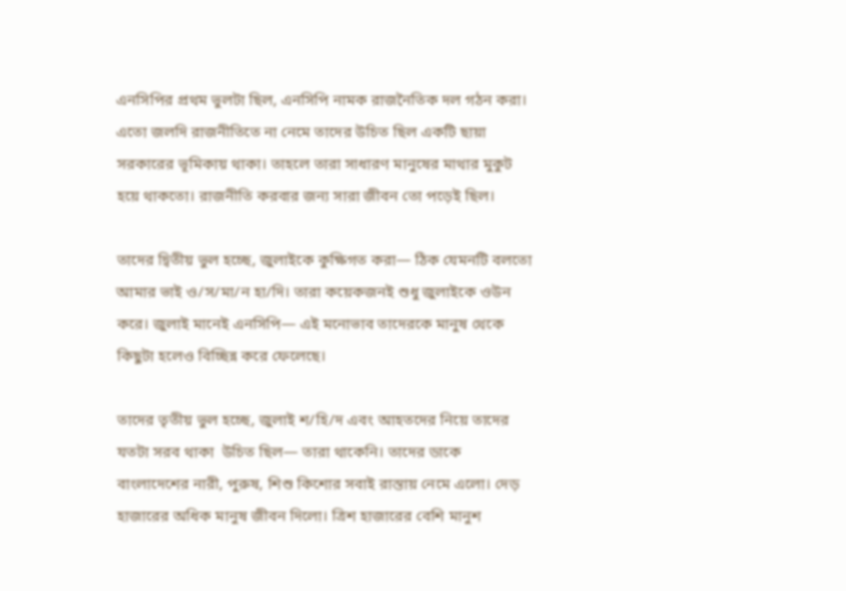এনসিপির প্রথম ভুলটা ছিল, এনসিপি নামক রাজনৈতিক দল গঠন করা। এতো জলদি রাজনীতিতে না নেমে তাদের উচিত ছিল একটি ছায়া সরকারের ভূমিকায় থাকা। তাহলে তারা সাধারণ মানুষের মাথার মুকুট হয়ে থাকতো। রাজনীতি করবার জন্য সারা জীবন তো পড়েই ছিল।

তাদের দ্বিতীয় ভুল হচ্ছে, জুলাইকে কুক্ষিগত করা— ঠিক যেমনটি বলতো আমার ভাই ও/স/মা/ন হা/দি। তারা কয়েকজনই শুধু জুলাইকে ওউন করে। জুলাই মানেই এনসিপি— এই মনোভাব তাদেরকে মানুষ থেকে কিছুটা হলেও বিচ্ছিন্ন করে ফেলেছে।

তাদের তৃতীয় ভুল হচ্ছে, জুলাই শ/হি/দ এবং আহতদের নিয়ে তাদের  যতটা সরব থাকা  উচিত ছিল— তারা থাকেনি। তাদের ডাকে বাংলাদেশের নারী, পুরুষ, শিশু কিশোর সবাই রাস্তায় নেমে এলো। দেড় হাজারের অধিক মানুষ জীবন দিলো। ত্রিশ হাজারের বেশি মানুশ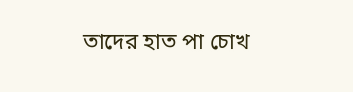তাদের হাত পা চোখ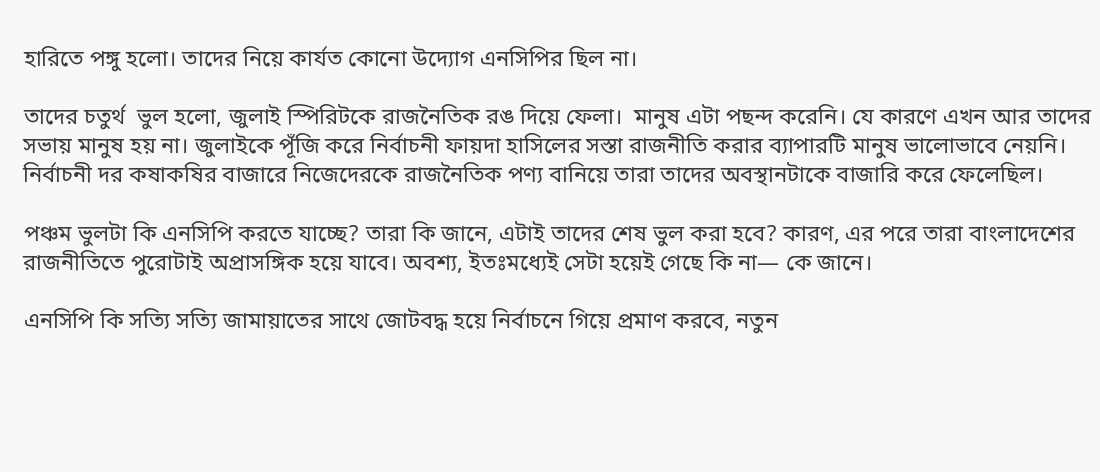হারিতে পঙ্গু হলো। তাদের নিয়ে কার্যত কোনো উদ্যোগ এনসিপির ছিল না।

তাদের চতুর্থ  ভুল হলো, জুলাই স্পিরিটকে রাজনৈতিক রঙ দিয়ে ফেলা।  মানুষ এটা পছন্দ করেনি। যে কারণে এখন আর তাদের সভায় মানুষ হয় না। জুলাইকে পূঁজি করে নির্বাচনী ফায়দা হাসিলের সস্তা রাজনীতি করার ব্যাপারটি মানুষ ভালোভাবে নেয়নি। নির্বাচনী দর কষাকষির বাজারে নিজেদেরকে রাজনৈতিক পণ্য বানিয়ে তারা তাদের অবস্থানটাকে বাজারি করে ফেলেছিল।

পঞ্চম ভুলটা কি এনসিপি করতে যাচ্ছে? তারা কি জানে, এটাই তাদের শেষ ভুল করা হবে? কারণ, এর পরে তারা বাংলাদেশের রাজনীতিতে পুরোটাই অপ্রাসঙ্গিক হয়ে যাবে। অবশ্য, ইতঃমধ্যেই সেটা হয়েই গেছে কি না— কে জানে।

এনসিপি কি সত্যি সত্যি জামায়াতের সাথে জোটবদ্ধ হয়ে নির্বাচনে গিয়ে প্রমাণ করবে, নতুন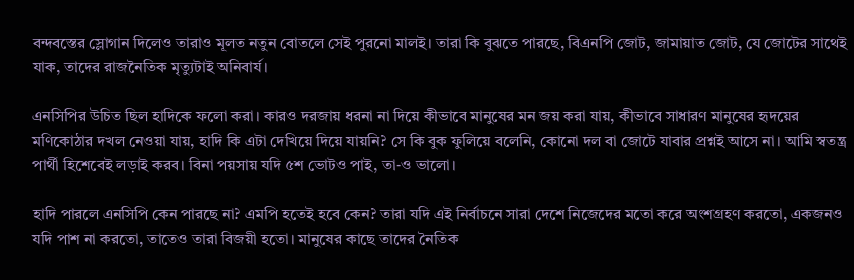বন্দবস্তের স্লোগান দিলেও তারাও মূলত নতুন বোতলে সেই পুরনো মালই। তারা কি বুঝতে পারছে, বিএনপি জোট, জামায়াত জোট, যে জোটের সাথেই যাক, তাদের রাজনৈতিক মৃত্যুটাই অনিবার্য।

এনসিপির উচিত ছিল হাদিকে ফলো করা। কারও দরজায় ধরনা না দিয়ে কীভাবে মানুষের মন জয় করা যায়, কীভাবে সাধারণ মানুষের হৃদয়ের মণিকোঠার দখল নেওয়া যায়, হাদি কি এটা দেখিয়ে দিয়ে যায়নি? সে কি বুক ফুলিয়ে বলেনি, কোনো দল বা জোটে যাবার প্রশ্নই আসে না। আমি স্বতন্ত্র পার্থী হিশেবেই লড়াই করব। বিনা পয়সায় যদি ৫শ ভোটও পাই, তা-ও ভালো।

হাদি পারলে এনসিপি কেন পারছে না? এমপি হতেই হবে কেন? তারা যদি এই নির্বাচনে সারা দেশে নিজেদের মতো করে অংশগ্রহণ করতো, একজনও যদি পাশ না করতো, তাতেও তারা বিজয়ী হতো। মানুষের কাছে তাদের নৈতিক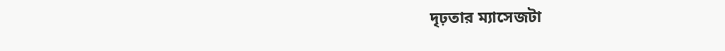দৃঢ়তার ম্যাসেজটা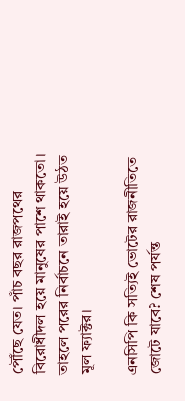পৌঁছে যেত। পাঁচ বছর রাজপথের বিরোধীদল হয়ে মানুষের পাশে থাকতো। তাহলে পরের নির্বাচনে তারাই হয়ে উঠত মূল ফ্যাক্টর।

এনসিপি কি সত্যিই ভোটের রাজনীতিতে জোটে যাবে? শেষ পর্যন্ত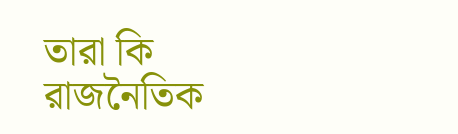তারা কি রাজনৈতিক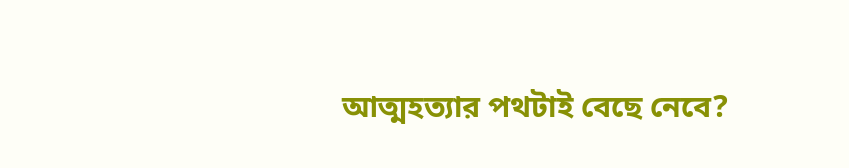আত্মহত্যার পথটাই বেছে নেবে?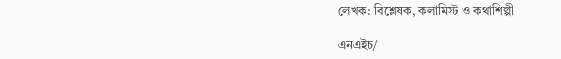লেখক: বিশ্লেষক, কলামিস্ট ও কথাশিল্পী

এনএইচ/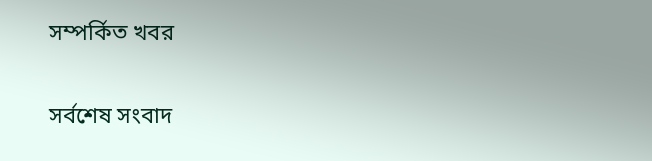সম্পর্কিত খবর

সর্বশেষ সংবাদ